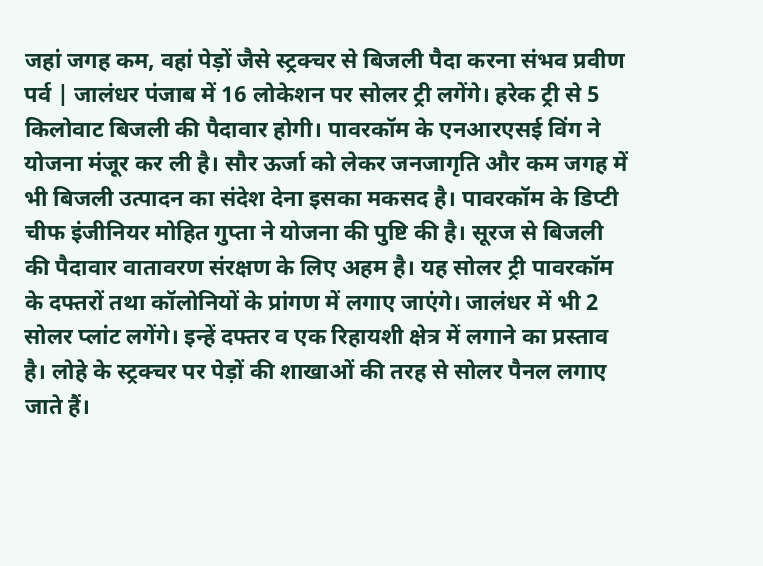जहां जगह कम, वहां पेड़ों जैसे स्ट्रक्चर से बिजली पैदा करना संभव प्रवीण पर्व | जालंधर पंजाब में 16 लोकेशन पर सोलर ट्री लगेंगे। हरेक ट्री से 5 किलोवाट बिजली की पैदावार होगी। पावरकॉम के एनआरएसई विंग ने योजना मंजूर कर ली है। सौर ऊर्जा को लेकर जनजागृति और कम जगह में भी बिजली उत्पादन का संदेश देना इसका मकसद है। पावरकॉम के डिप्टी चीफ इंजीनियर मोहित गुप्ता ने योजना की पुष्टि की है। सूरज से बिजली की पैदावार वातावरण संरक्षण के लिए अहम है। यह सोलर ट्री पावरकॉम के दफ्तरों तथा कॉलोनियों के प्रांगण में लगाए जाएंगे। जालंधर में भी 2 सोलर प्लांट लगेंगे। इन्हें दफ्तर व एक रिहायशी क्षेत्र में लगाने का प्रस्ताव है। लोहे के स्ट्रक्चर पर पेड़ों की शाखाओं की तरह से सोलर पैनल लगाए जाते हैं।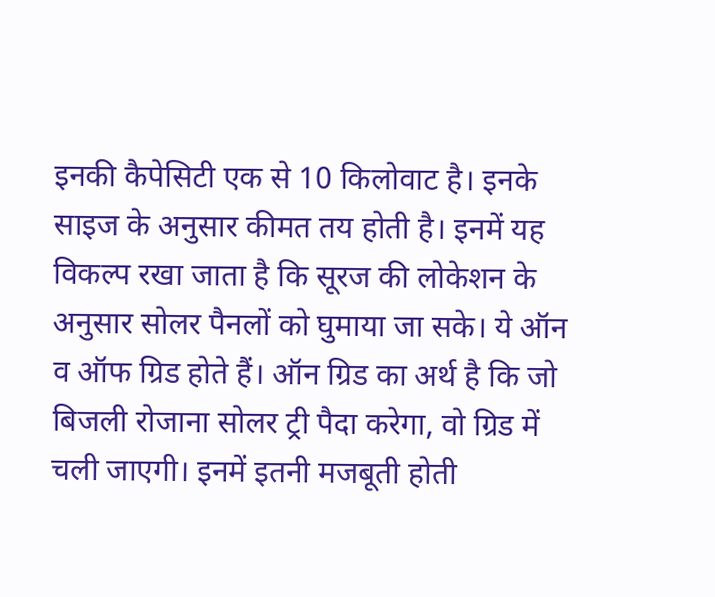इनकी कैपेसिटी एक से 10 किलोवाट है। इनके साइज के अनुसार कीमत तय होती है। इनमें यह विकल्प रखा जाता है कि सूरज की लोकेशन के अनुसार सोलर पैनलों को घुमाया जा सके। ये ऑन व ऑफ ग्रिड होते हैं। ऑन ग्रिड का अर्थ है कि जो बिजली रोजाना सोलर ट्री पैदा करेगा, वो ग्रिड में चली जाएगी। इनमें इतनी मजबूती होती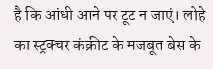है कि आंधी आने पर टूट न जाएं। लोहे का स्ट्रक्चर कंक्रीट के मजबूत बेस के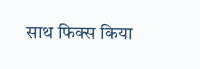साथ फिक्स किया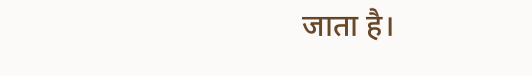जाता है।